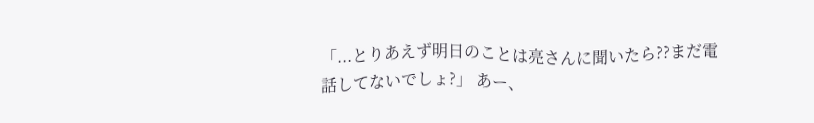「...とりあえず明日のことは亮さんに聞いたら??まだ電話してないでしょ?」 あー、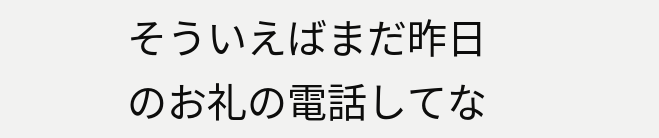そういえばまだ昨日のお礼の電話してな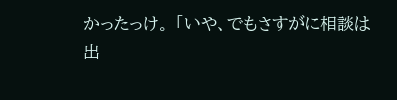かったっけ。 「いや、でもさすがに相談は出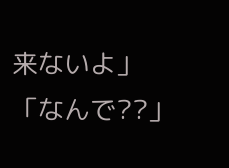来ないよ」 「なんで??」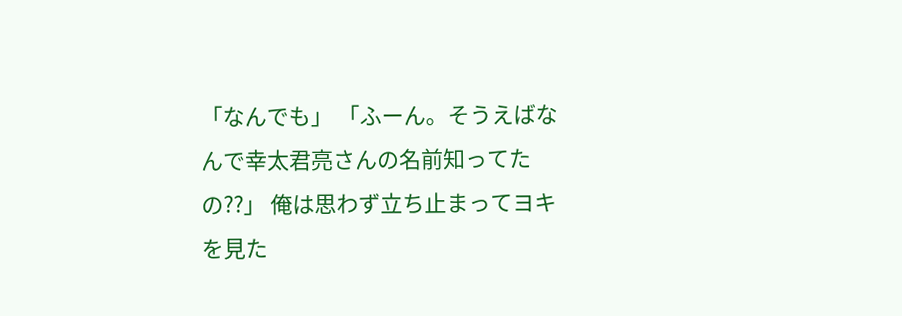「なんでも」 「ふーん。そうえばなんで幸太君亮さんの名前知ってたの??」 俺は思わず立ち止まってヨキを見た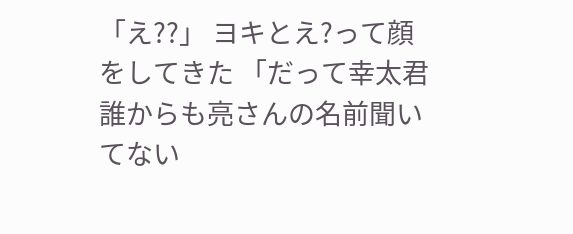「え??」 ヨキとえ?って顔をしてきた 「だって幸太君誰からも亮さんの名前聞いてない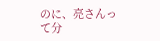のに、亮さんって分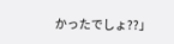かったでしょ??」